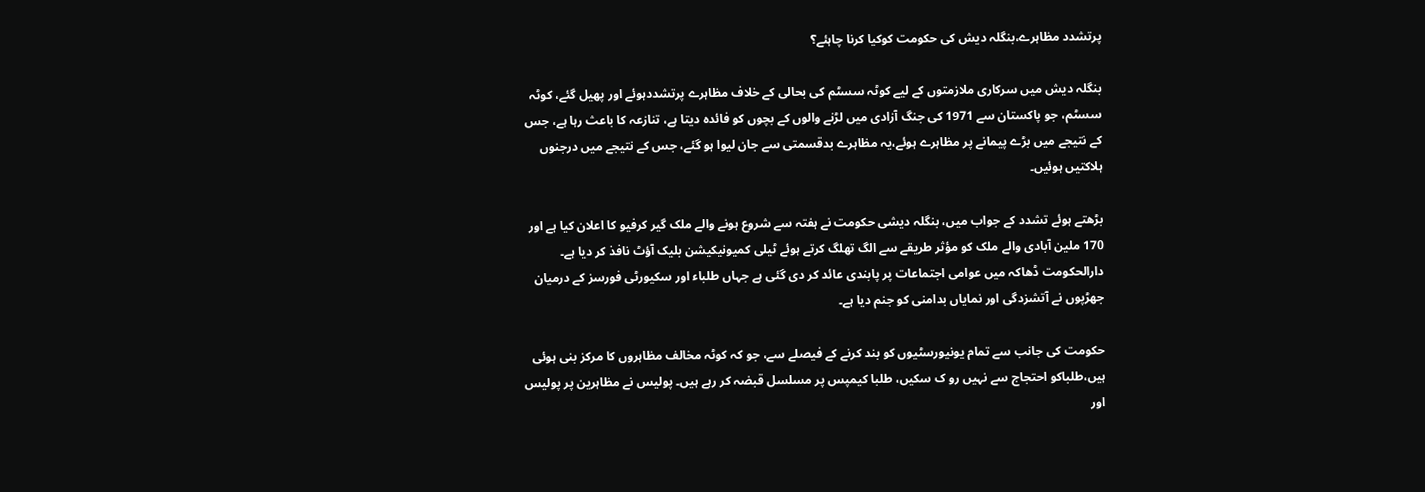پرتشدد مظاہرے،بنگلہ دیش کی حکومت کوکیا کرنا چاہئے؟

بنگلہ دیش میں سرکاری ملازمتوں کے لیے کوٹہ سسٹم کی بحالی کے خلاف مظاہرے پرتشددہوئے اور پھیل گئے، کوٹہ سسٹم، جو پاکستان سے 1971 کی جنگ آزادی میں لڑنے والوں کے بچوں کو فائدہ دیتا ہے، تنازعہ کا باعث رہا ہے، جس کے نتیجے میں بڑے پیمانے پر مظاہرے ہوئے،یہ مظاہرے بدقسمتی سے جان لیوا ہو گئے، جس کے نتیجے میں درجنوں ہلاکتیں ہوئیں۔

بڑھتے ہوئے تشدد کے جواب میں، بنگلہ دیشی حکومت نے ہفتہ سے شروع ہونے والے ملک گیر کرفیو کا اعلان کیا ہے اور 170 ملین آبادی والے ملک کو مؤثر طریقے سے الگ تھلگ کرتے ہوئے ٹیلی کمیونیکیشن بلیک آؤٹ نافذ کر دیا ہے۔ دارالحکومت ڈھاکہ میں عوامی اجتماعات پر پابندی عائد کر دی گئی ہے جہاں طلباء اور سکیورٹی فورسز کے درمیان جھڑپوں نے آتشزدگی اور نمایاں بدامنی کو جنم دیا ہے۔

حکومت کی جانب سے تمام یونیورسٹیوں کو بند کرنے کے فیصلے سے، جو کہ کوٹہ مخالف مظاہروں کا مرکز بنی ہوئی ہیں،طلباکو احتجاج سے نہیں رو ک سکیں، طلبا کیمپس پر مسلسل قبضہ کر رہے ہیں۔ پولیس نے مظاہرین پر پولیس اور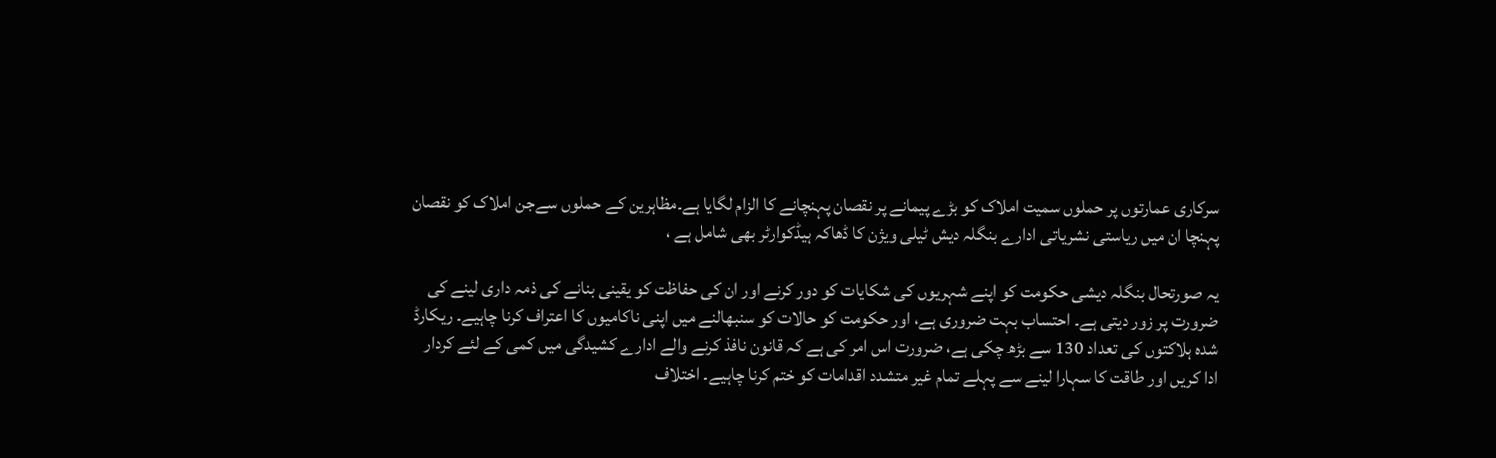سرکاری عمارتوں پر حملوں سمیت املاک کو بڑے پیمانے پر نقصان پہنچانے کا الزام لگایا ہے۔مظاہرین کے حملوں سےجن املاک کو نقصان پہنچا ان میں ریاستی نشریاتی ادارے بنگلہ دیش ٹیلی ویژن کا ڈھاکہ ہیڈکوارٹر بھی شامل ہے ،

یہ صورتحال بنگلہ دیشی حکومت کو اپنے شہریوں کی شکایات کو دور کرنے اور ان کی حفاظت کو یقینی بنانے کی ذمہ داری لینے کی ضرورت پر زور دیتی ہے۔ احتساب بہت ضروری ہے، اور حکومت کو حالات کو سنبھالنے میں اپنی ناکامیوں کا اعتراف کرنا چاہیے۔ ریکارڈ شدہ ہلاکتوں کی تعداد 130 سے بڑھ چکی ہے، ضرورت اس امر کی ہے کہ قانون نافذ کرنے والے ادارے کشیدگی میں کمی کے لئے کردار ادا کریں اور طاقت کا سہارا لینے سے پہلے تمام غیر متشدد اقدامات کو ختم کرنا چاہیے۔ اختلاف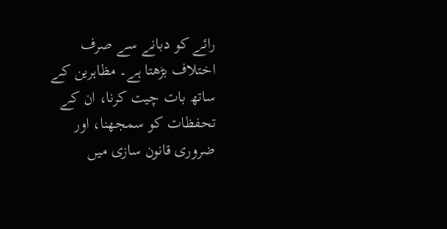رائے کو دبانے سے صرف اختلاف بڑھتا ہے۔ مظاہرین کے ساتھ بات چیت کرنا، ان کے تحفظات کو سمجھنا، اور ضروری قانون سازی میں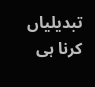تبدیلیاں کرنا ہی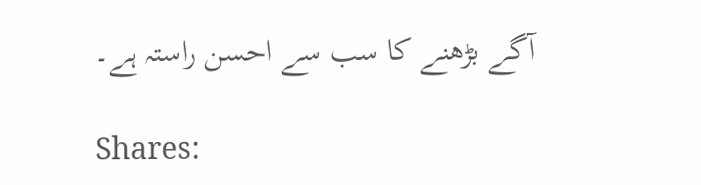آگے بڑھنے کا سب سے احسن راستہ ہے۔

Shares: